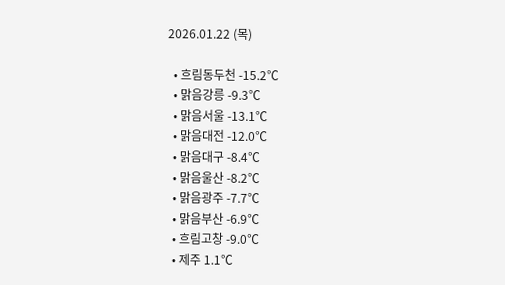2026.01.22 (목)

  • 흐림동두천 -15.2℃
  • 맑음강릉 -9.3℃
  • 맑음서울 -13.1℃
  • 맑음대전 -12.0℃
  • 맑음대구 -8.4℃
  • 맑음울산 -8.2℃
  • 맑음광주 -7.7℃
  • 맑음부산 -6.9℃
  • 흐림고창 -9.0℃
  • 제주 1.1℃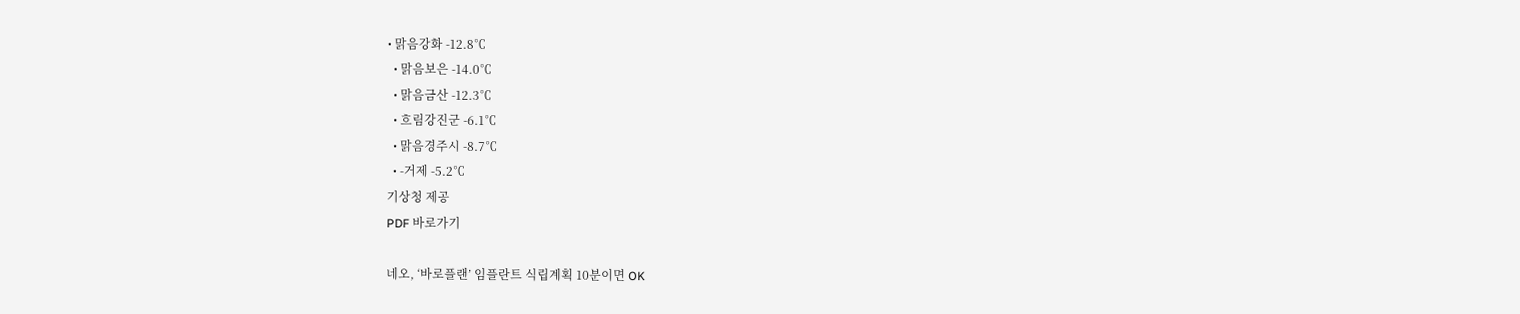• 맑음강화 -12.8℃
  • 맑음보은 -14.0℃
  • 맑음금산 -12.3℃
  • 흐림강진군 -6.1℃
  • 맑음경주시 -8.7℃
  • -거제 -5.2℃
기상청 제공
PDF 바로가기

네오, ‘바로플랜’ 임플란트 식립계획 10분이면 OK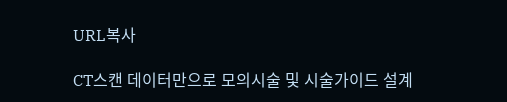URL복사

CT스캔 데이터만으로 모의시술 및 시술가이드 설계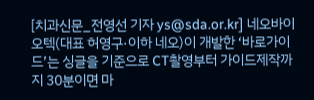[치과신문_전영선 기자 ys@sda.or.kr] 네오바이오텍(대표 허영구·이하 네오)이 개발한 ‘바로가이드’는 싱글을 기준으로 CT촬영부터 가이드제작까지 30분이면 마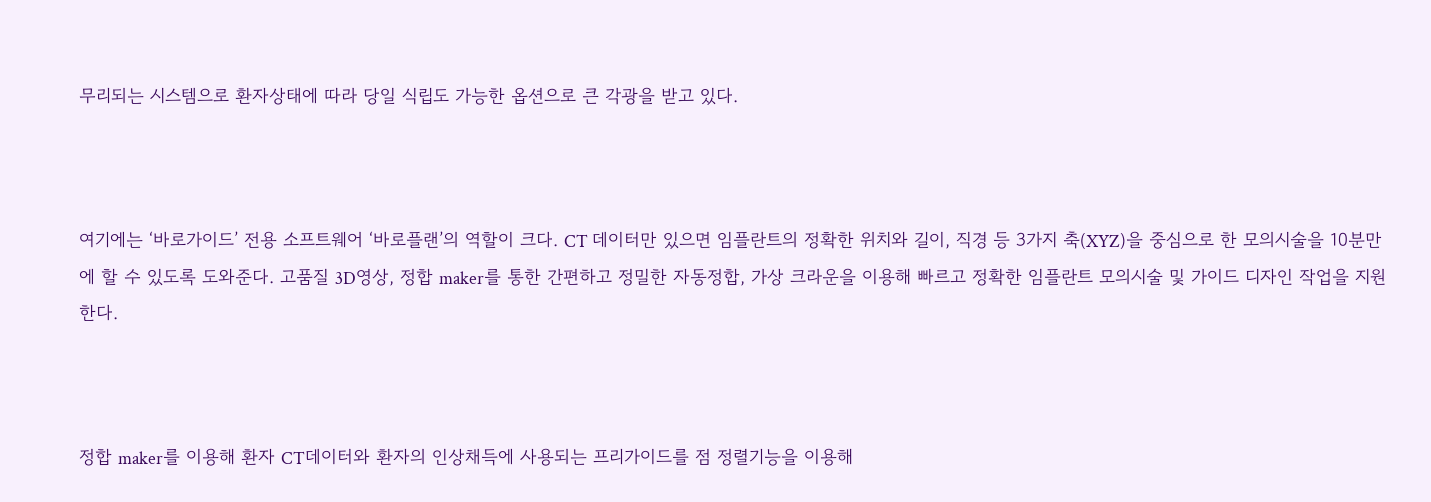무리되는 시스템으로 환자상태에 따라 당일 식립도 가능한 옵션으로 큰 각광을 받고 있다.



여기에는 ‘바로가이드’ 전용 소프트웨어 ‘바로플랜’의 역할이 크다. CT 데이터만 있으면 임플란트의 정확한 위치와 길이, 직경 등 3가지 축(XYZ)을 중심으로 한 모의시술을 10분만에 할 수 있도록 도와준다. 고품질 3D영상, 정합 maker를 통한 간편하고 정밀한 자동정합, 가상 크라운을 이용해 빠르고 정확한 임플란트 모의시술 및 가이드 디자인 작업을 지원한다.



정합 maker를 이용해 환자 CT데이터와 환자의 인상채득에 사용되는 프리가이드를 점 정렬기능을 이용해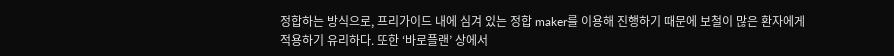정합하는 방식으로, 프리가이드 내에 심겨 있는 정합 maker를 이용해 진행하기 때문에 보철이 많은 환자에게 적용하기 유리하다. 또한 ‘바로플랜’ 상에서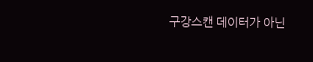구강스캔 데이터가 아닌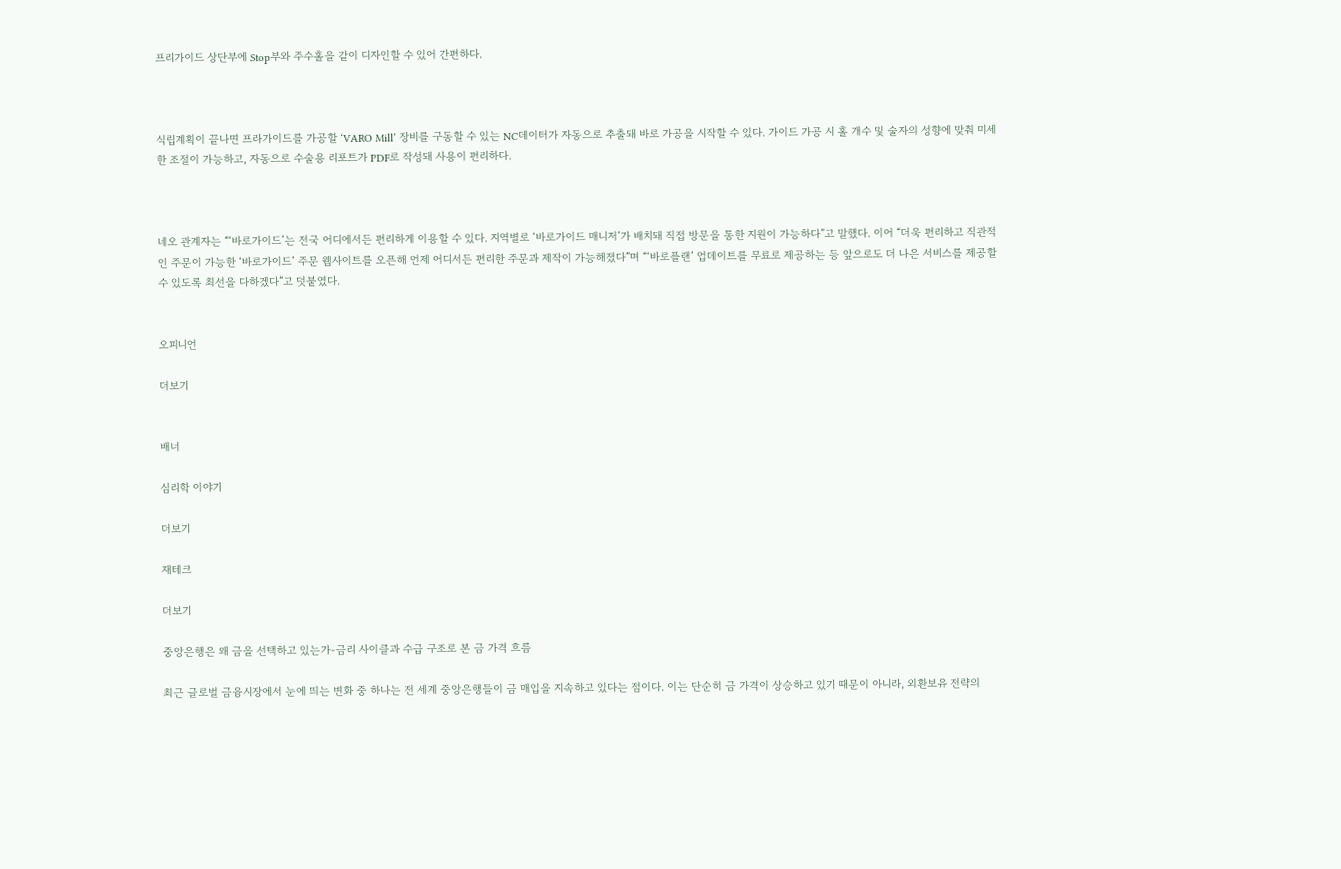프리가이드 상단부에 Stop부와 주수홀을 같이 디자인할 수 있어 간편하다.



식립계획이 끝나면 프라가이드를 가공할 ‘VARO Mill’ 장비를 구동할 수 있는 NC데이터가 자동으로 추출돼 바로 가공을 시작할 수 있다. 가이드 가공 시 홀 개수 및 술자의 성향에 맞춰 미세한 조절이 가능하고, 자동으로 수술용 리포트가 PDF로 작성돼 사용이 편리하다.



네오 관계자는 “‘바로가이드’는 전국 어디에서든 편리하게 이용할 수 있다. 지역별로 ‘바로가이드 매니저’가 배치돼 직접 방문을 통한 지원이 가능하다”고 말했다. 이어 “더욱 편리하고 직관적인 주문이 가능한 ‘바로가이드’ 주문 웹사이트를 오픈해 언제 어디서든 편리한 주문과 제작이 가능해졌다”며 “‘바로플랜’ 업데이트를 무료로 제공하는 등 앞으로도 더 나은 서비스를 제공할 수 있도록 최선을 다하겠다”고 덧붙였다.


오피니언

더보기


배너

심리학 이야기

더보기

재테크

더보기

중앙은행은 왜 금을 선택하고 있는가-금리 사이클과 수급 구조로 본 금 가격 흐름

최근 글로벌 금융시장에서 눈에 띄는 변화 중 하나는 전 세계 중앙은행들이 금 매입을 지속하고 있다는 점이다. 이는 단순히 금 가격이 상승하고 있기 때문이 아니라, 외환보유 전략의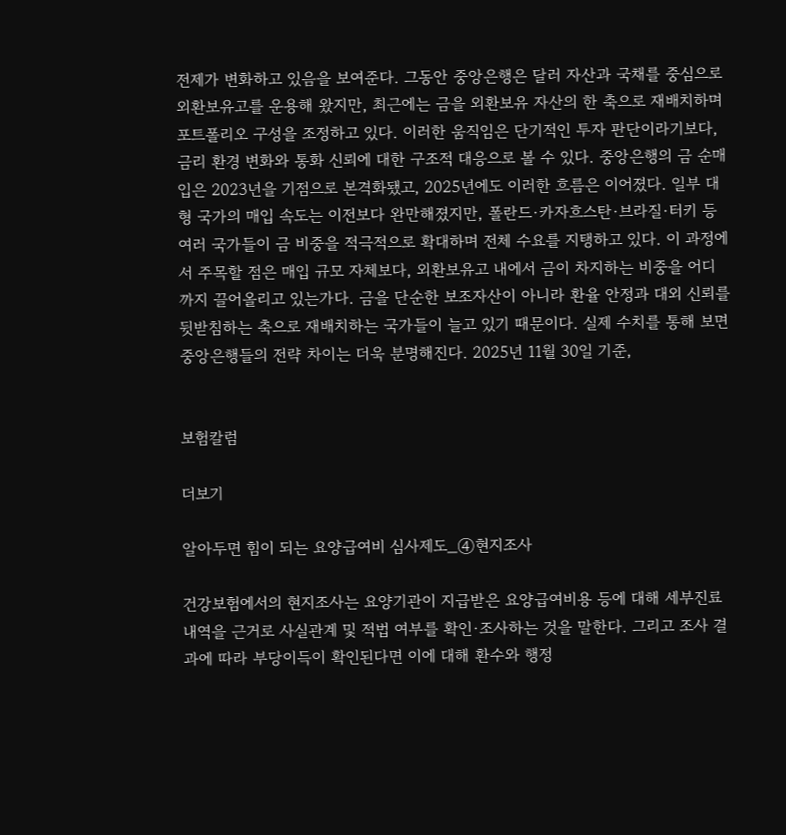전제가 변화하고 있음을 보여준다. 그동안 중앙은행은 달러 자산과 국채를 중심으로 외환보유고를 운용해 왔지만, 최근에는 금을 외환보유 자산의 한 축으로 재배치하며 포트폴리오 구성을 조정하고 있다. 이러한 움직임은 단기적인 투자 판단이라기보다, 금리 환경 변화와 통화 신뢰에 대한 구조적 대응으로 볼 수 있다. 중앙은행의 금 순매입은 2023년을 기점으로 본격화됐고, 2025년에도 이러한 흐름은 이어졌다. 일부 대형 국가의 매입 속도는 이전보다 완만해졌지만, 폴란드·카자흐스탄·브라질·터키 등 여러 국가들이 금 비중을 적극적으로 확대하며 전체 수요를 지탱하고 있다. 이 과정에서 주목할 점은 매입 규모 자체보다, 외환보유고 내에서 금이 차지하는 비중을 어디까지 끌어올리고 있는가다. 금을 단순한 보조자산이 아니라 환율 안정과 대외 신뢰를 뒷받침하는 축으로 재배치하는 국가들이 늘고 있기 때문이다. 실제 수치를 통해 보면 중앙은행들의 전략 차이는 더욱 분명해진다. 2025년 11월 30일 기준,


보험칼럼

더보기

알아두면 힘이 되는 요양급여비 심사제도_④현지조사

건강보험에서의 현지조사는 요양기관이 지급받은 요양급여비용 등에 대해 세부진료내역을 근거로 사실관계 및 적법 여부를 확인·조사하는 것을 말한다. 그리고 조사 결과에 따라 부당이득이 확인된다면 이에 대해 환수와 행정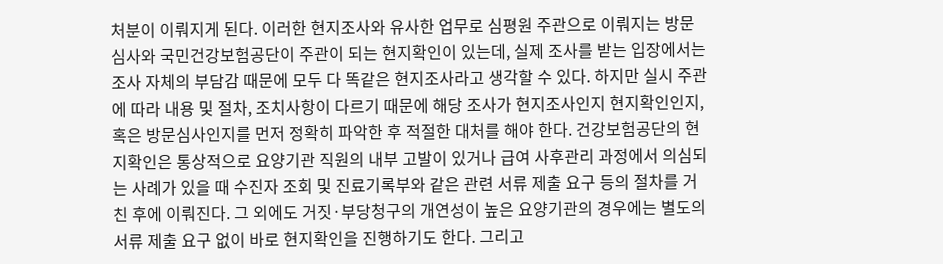처분이 이뤄지게 된다. 이러한 현지조사와 유사한 업무로 심평원 주관으로 이뤄지는 방문심사와 국민건강보험공단이 주관이 되는 현지확인이 있는데, 실제 조사를 받는 입장에서는 조사 자체의 부담감 때문에 모두 다 똑같은 현지조사라고 생각할 수 있다. 하지만 실시 주관에 따라 내용 및 절차, 조치사항이 다르기 때문에 해당 조사가 현지조사인지 현지확인인지, 혹은 방문심사인지를 먼저 정확히 파악한 후 적절한 대처를 해야 한다. 건강보험공단의 현지확인은 통상적으로 요양기관 직원의 내부 고발이 있거나 급여 사후관리 과정에서 의심되는 사례가 있을 때 수진자 조회 및 진료기록부와 같은 관련 서류 제출 요구 등의 절차를 거친 후에 이뤄진다. 그 외에도 거짓·부당청구의 개연성이 높은 요양기관의 경우에는 별도의 서류 제출 요구 없이 바로 현지확인을 진행하기도 한다. 그리고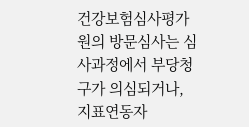건강보험심사평가원의 방문심사는 심사과정에서 부당청구가 의심되거나, 지표연동자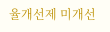율개선제 미개선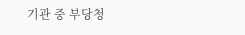기관 중 부당청